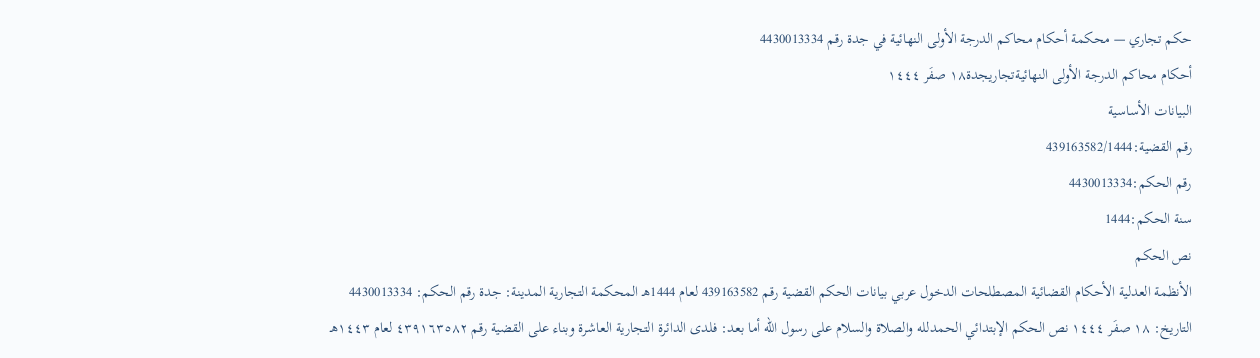حكم تجاري — محكمة أحكام محاكم الدرجة الأولى النهائية في جدة رقم 4430013334
أحكام محاكم الدرجة الأولى النهائيةتجاريجدة١٨ صفَر ١٤٤٤
البيانات الأساسية
رقم القضية:439163582/1444
رقم الحكم:4430013334
سنة الحكم:1444
نص الحكم
الأنظمة العدلية الأحكام القضائية المصطلحات الدخول عربي بيانات الحكم القضية رقم 439163582 لعام 1444هـ المحكمة التجارية المدينة: جدة رقم الحكم: 4430013334 التاريخ: ١٨ صفَر ١٤٤٤ نص الحكم الإبتدائي الحمدلله والصلاة والسلام على رسول الله أما بعد: فلدى الدائرة التجارية العاشرة وبناء على القضية رقم ٤٣٩١٦٣٥٨٢ لعام ١٤٤٣هـ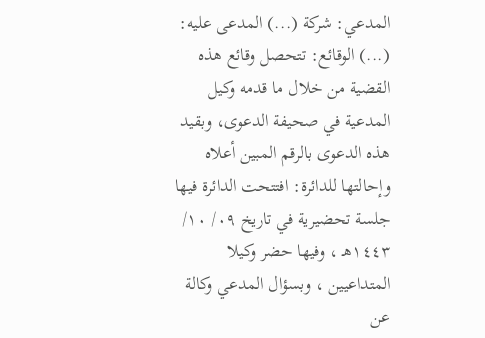المدعي: شركة (...) المدعى عليه: (...) الوقائع: تتحصل وقائع هذه القضية من خلال ما قدمه وكيل المدعية في صحيفة الدعوى، وبقيد هذه الدعوى بالرقم المبين أعلاه وإحالتها للدائرة: افتتحت الدائرة فيها جلسة تحضيرية في تاريخ ٠٩/ ١٠/ ١٤٤٣هـ ، وفيها حضر وكيلا المتداعيين ، وبسؤال المدعي وكالة عن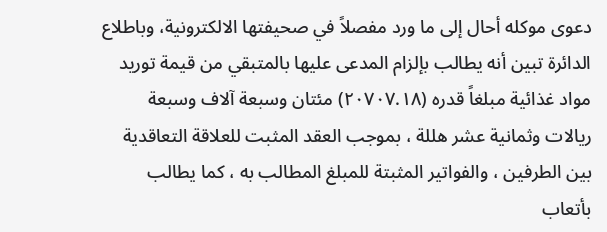دعوى موكله أحال إلى ما ورد مفصلاً في صحيفتها الالكترونية، وباطلاع الدائرة تبين أنه يطالب بإلزام المدعى عليها بالمتبقي من قيمة توريد مواد غذائية مبلغاً قدره (٢٠٧٠٧.١٨) مئتان وسبعة آلاف وسبعة ريالات وثمانية عشر هللة ، بموجب العقد المثبت للعلاقة التعاقدية بين الطرفين ، والفواتير المثبتة للمبلغ المطالب به ، كما يطالب بأتعاب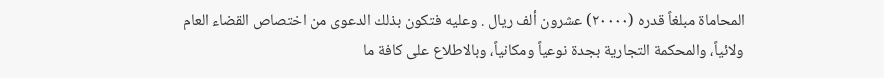المحاماة مبلغاً قدره (٢٠٠٠٠) عشرون ألف ريال . وعليه فتكون بذلك الدعوى من اختصاص القضاء العام ولائياً، والمحكمة التجارية بجدة نوعياً ومكانياً، وبالاطلاع على كافة ما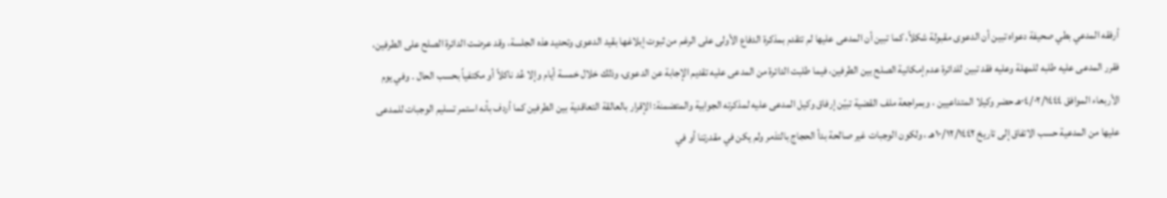أرفقه المدعي بطي صحيفة دعواه تبين أن الدعوى مقبولة شكلاً، كما تبين أن المدعى عليها لم تتقدم بمذكرة الدفاع الأولى على الرغم من ثبوت إبلاغها بقيد الدعوى وتحديد هذه الجلسة، وقد عرضت الدائرة الصلح على الطرفين، فقرر المدعى عليه طلبه للمهلة وعليه فقد تبين للدائرة عدم إمكانية الصلح بين الطرفين، فيما طلبت الدائرة من المدعى عليه تقديم الإجابة عن الدعوى، وذلك خلال خمسة أيام وإلا عُد ناكلاً أو مكتفياً بحسب الحال . وفي يوم الأربعاء الموافق ٠٤/٠٢/١٤٤٤هـ حضر وكيلا المتداعيين ، وبمراجعة ملف القضية تبيّن إرفاق وكيل المدعى عليه لمذكرته الجوابية والمتضمنة: الإقرار بالعالقة التعاقدية بين الطرفين كما أردف بأنه استمر تسليم الوجبات للمدعى عليها من المدعية حسب الاتفاق إلى تاريخ ١٠/١٢/١٤٤٢هـ ، ولكون الوجبات غير صالحة بدأ الحجاج بالتذمر ولم يكن في مقدرتنا أو في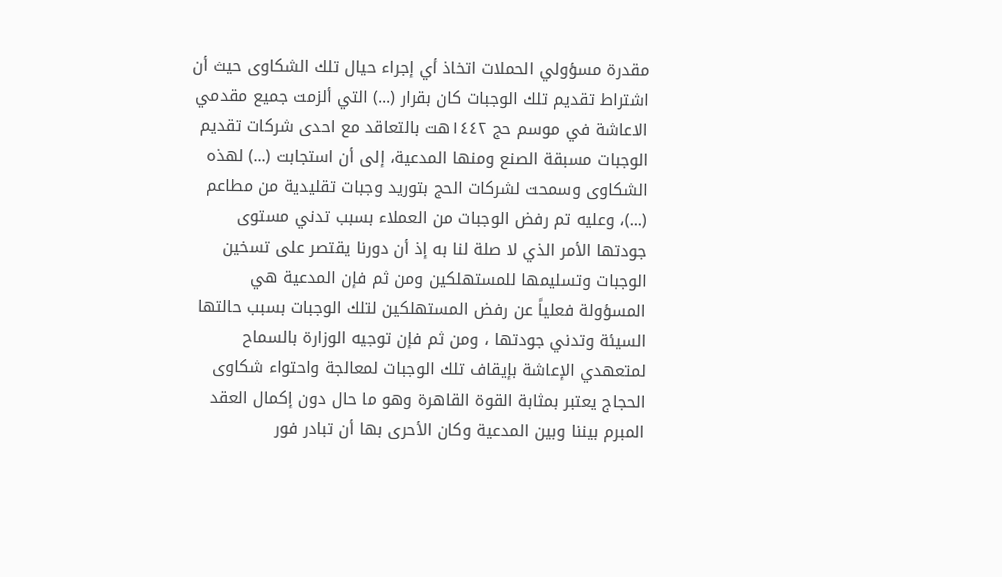مقدرة مسؤولي الحملات اتخاذ أي إجراء حيال تلك الشكاوى حيث أن اشتراط تقديم تلك الوجبات كان بقرار (...) التي ألزمت جميع مقدمي الاعاشة في موسم حج ١٤٤٢هت بالتعاقد مع احدى شركات تقديم الوجبات مسبقة الصنع ومنها المدعية، إلى أن استجابت (...) لهذه الشكاوى وسمحت لشركات الحج بتوريد وجبات تقليدية من مطاعم (...)، وعليه تم رفض الوجبات من العملاء بسبب تدني مستوى جودتها الأمر الذي لا صلة لنا به إذ أن دورنا يقتصر على تسخين الوجبات وتسليمها للمستهلكين ومن ثم فإن المدعية هي المسؤولة فعلياً عن رفض المستهلكين لتلك الوجبات بسبب حالتها السيئة وتدني جودتها ، ومن ثم فإن توجيه الوزارة بالسماح لمتعهدي الإعاشة بإيقاف تلك الوجبات لمعالجة واحتواء شكاوى الحجاج يعتبر بمثابة القوة القاهرة وهو ما حال دون إكمال العقد المبرم بيننا وبين المدعية وكان الأحرى بها أن تبادر فور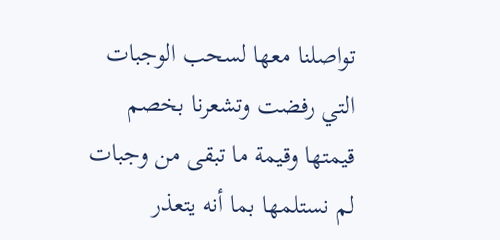تواصلنا معها لسحب الوجبات التي رفضت وتشعرنا بخصم قيمتها وقيمة ما تبقى من وجبات لم نستلمها بما أنه يتعذر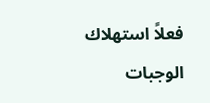فعلاً استهلاك الوجبات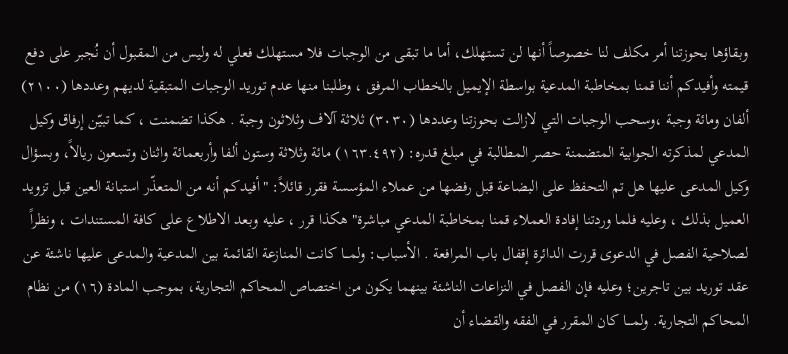وبقاؤها بحوزتنا أمر مكلف لنا خصوصاً أنها لن تستهلك، أما ما تبقى من الوجبات فلا مستهلك فعلي له وليس من المقبول أن نُجبر على دفع قيمته وأفيدكم أننا قمنا بمخاطبة المدعية بواسطة الإيميل بالخطاب المرفق ، وطلبنا منها عدم توريد الوجبات المتبقية لديهم وعددها (٢١٠٠) ألفان ومائة وجبة ،وسحب الوجبات التـي لازالت بحوزتنا وعددها (٣٠٣٠) ثلاثة آلاف وثلاثون وجبة . هكذا تضمنت ، كما تبيّن إرفاق وكيل المدعي لمذكرته الجوابية المتضمنة حصر المطالبة في مبلغ قدره: (١٦٣.٤٩٢) مائة وثلاثة وستون ألفا وأربعمائة واثنان وتسعون ريالاً، وبسؤال وكيل المدعى عليها هل تم التحفظ على البضاعة قبل رفضها من عملاء المؤسسة فقرر قائلاً: "أفيدكم أنه من المتعذّر استبانة العين قبل تزويد العميل بذلك ، وعليه فلما وردتنا إفادة العملاء قمنا بمخاطبة المدعي مباشرة" هكذا قرر ، عليه وبعد الاطلاع على كافة المستندات ، ونظراً لصلاحية الفصل في الدعوى قررت الدائرة إقفال باب المرافعة . الأسباب: ولمـــا كانت المنازعة القائمة بين المدعية والمدعى عليها ناشئة عن عقد توريد بين تاجرين؛ وعليه فإن الفصل في النزاعات الناشئة بينهما يكون من اختصاص المحاكم التجارية، بموجب المادة (١٦) من نظام المحاكم التجارية. ولمــــا كان المقرر في الفقه والقضاء أن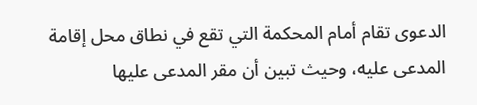الدعوى تقام أمام المحكمة التي تقع في نطاق محل إقامة المدعى عليه، وحيث تبين أن مقر المدعى عليها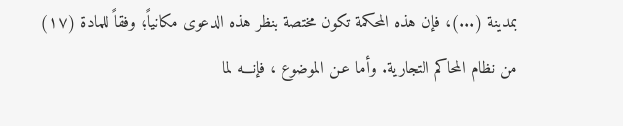بمدينة (...)، فإن هذه المحكمة تكون مختصة بنظر هذه الدعوى مكانياً؛ وفقاً للمادة (١٧) من نظام المحاكم التجارية. وأما عـن الموضوع ، فإنـــه لما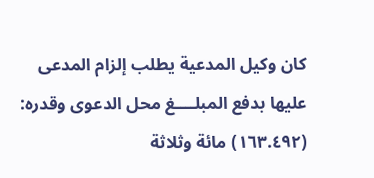كان وكيل المدعية يطلب إلزام المدعى عليها بدفع المبلــــغ محل الدعوى وقدره: (١٦٣.٤٩٢) مائة وثلاثة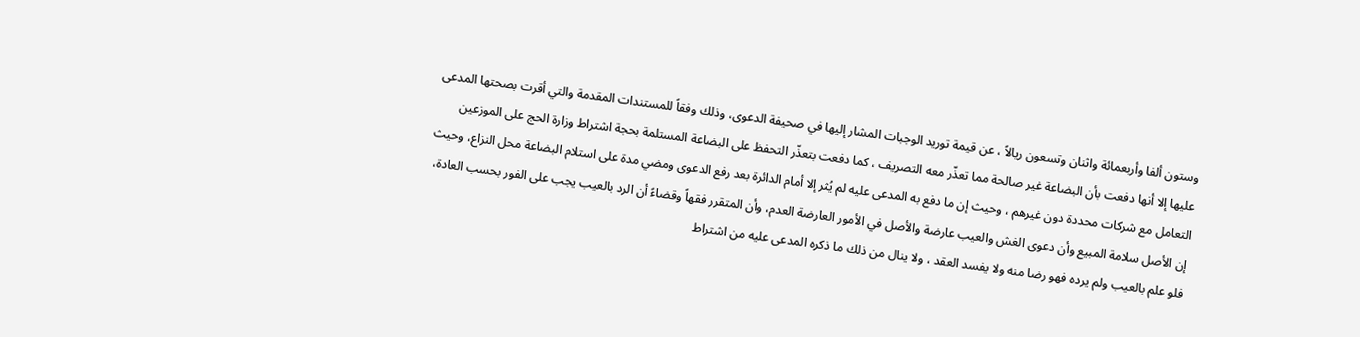وستون ألفا وأربعمائة واثنان وتسعون ريالاً ، عن قيمة توريد الوجبات المشار إليها في صحيفة الدعوى، وذلك وفقاً للمستندات المقدمة والتي أقرت بصحتها المدعى عليها إلا أنها دفعت بأن البضاعة غير صالحة مما تعذّر معه التصريف ، كما دفعت بتعذّر التحفظ على البضاعة المستلمة بحجة اشتراط وزارة الحج على الموزعين التعامل مع شركات محددة دون غيرهم ، وحيث إن ما دفع به المدعى عليه لم يُثر إلا أمام الدائرة بعد رفع الدعوى ومضي مدة على استلام البضاعة محل النزاع، وحيث إن الأصل سلامة المبيع وأن دعوى الغش والعيب عارضة والأصل في الأمور العارضة العدم، وأن المتقرر فقهاً وقضاءً أن الرد بالعيب يجب على الفور بحسب العادة، فلو علم بالعيب ولم يرده فهو رضا منه ولا يفسد العقد ، ولا ينال من ذلك ما ذكره المدعى عليه من اشتراط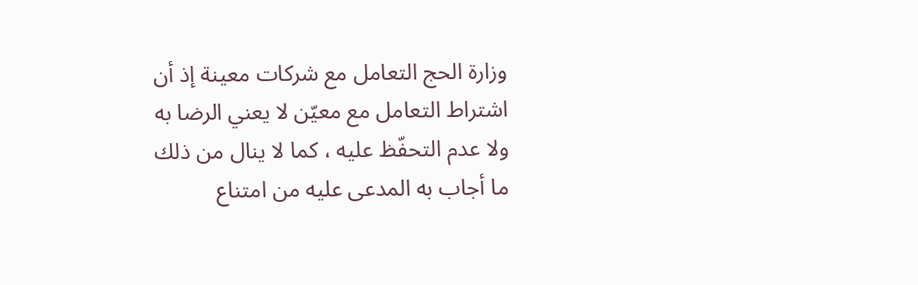وزارة الحج التعامل مع شركات معينة إذ أن اشتراط التعامل مع معيّن لا يعني الرضا به ولا عدم التحفّظ عليه ، كما لا ينال من ذلك ما أجاب به المدعى عليه من امتناع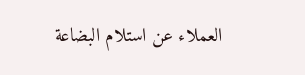العملاء عن استلام البضاعة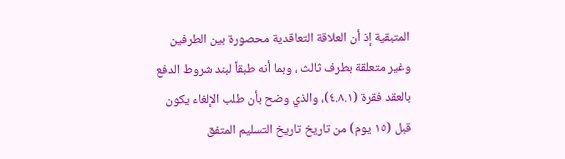المتبقية إذ أن العلاقة التعاقدية محصورة بين الطرفين وغير متعلقة بطرف ثالث ، وبما أنه طبقاً لبند شروط الدفع بالعقد فقرة (٤.٨.١)، والذي وضح بأن طلب الإلغاء يكون قبل (١٥ يوم) من تاريخ تاريخ التسليم المتفق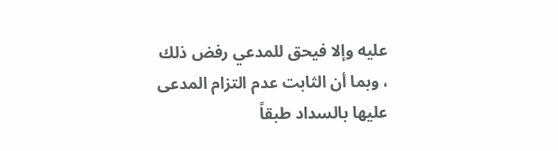عليه وإلا فيحق للمدعي رفض ذلك ، وبما أن الثابت عدم التزام المدعى عليها بالسداد طبقاً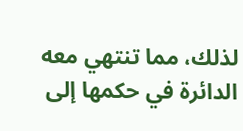لذلك، مما تنتهي معه الدائرة في حكمها إلى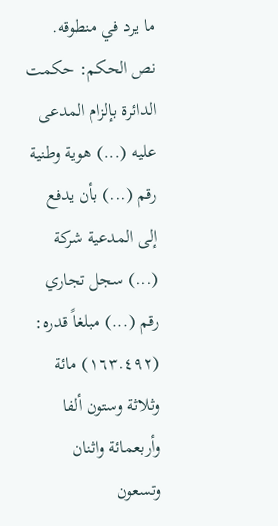ما يرد في منطوقه. نص الحكم: حكمت الدائرة بإلزام المدعى عليه (...) هوية وطنية رقم (...) بأن يدفع إلى المدعية شركة (...) سجل تجاري رقم (...) مبلغاً قدره: (١٦٣.٤٩٢) مائة وثلاثة وستون ألفا وأربعمائة واثنان وتسعون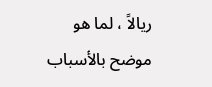ريالاً ، لما هو موضح بالأسباب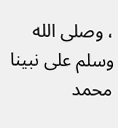، وصلى الله وسلم على نبينا محمد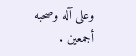وعلى آله وصحبه أجمعين .